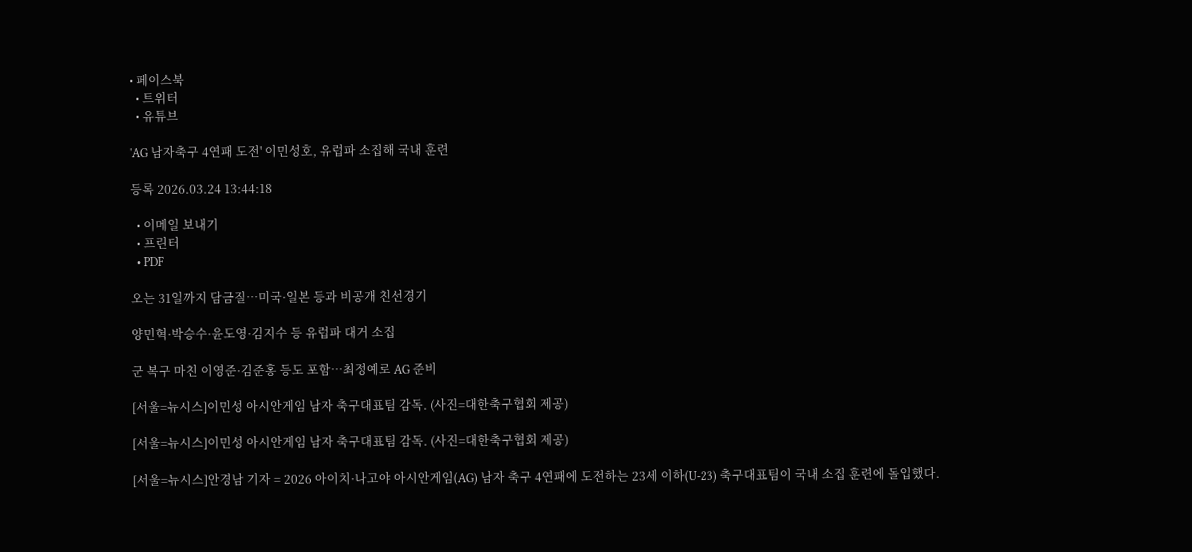• 페이스북
  • 트위터
  • 유튜브

'AG 남자축구 4연패 도전' 이민성호, 유럽파 소집해 국내 훈련

등록 2026.03.24 13:44:18

  • 이메일 보내기
  • 프린터
  • PDF

오는 31일까지 담금질…미국·일본 등과 비공개 친선경기

양민혁·박승수·윤도영·김지수 등 유럽파 대거 소집

군 복구 마친 이영준·김준홍 등도 포함…최정예로 AG 준비

[서울=뉴시스]이민성 아시안게임 남자 축구대표팀 감독. (사진=대한축구협회 제공)

[서울=뉴시스]이민성 아시안게임 남자 축구대표팀 감독. (사진=대한축구협회 제공)

[서울=뉴시스]안경남 기자 = 2026 아이치·나고야 아시안게임(AG) 남자 축구 4연패에 도전하는 23세 이하(U-23) 축구대표팀이 국내 소집 훈련에 돌입했다.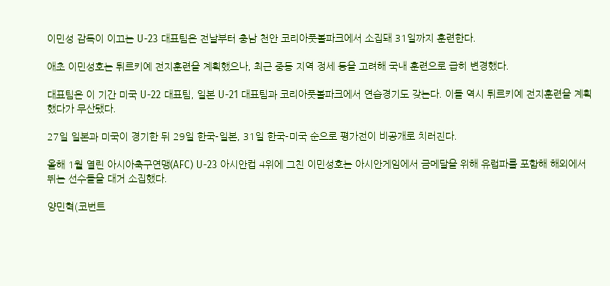이민성 감독이 이끄는 U-23 대표팀은 전날부터 충남 천안 코리아풋볼파크에서 소집돼 31일까지 훈련한다.

애초 이민성호는 튀르키예 전지훈련을 계획했으나, 최근 중동 지역 정세 등을 고려해 국내 훈련으로 급히 변경했다.

대표팀은 이 기간 미국 U-22 대표팀, 일본 U-21 대표팀과 코리아풋볼파크에서 연습경기도 갖는다. 이들 역시 튀르키예 전지훈련을 계획했다가 무산됐다.

27일 일본과 미국이 경기한 뒤 29일 한국-일본, 31일 한국-미국 순으로 평가전이 비공개로 치러진다.

올해 1월 열린 아시아축구연맹(AFC) U-23 아시안컵 4위에 그친 이민성호는 아시안게임에서 금메달을 위해 유럽파를 포함해 해외에서 뛰는 선수들을 대거 소집했다.

양민혁(코번트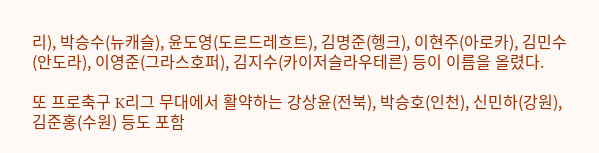리), 박승수(뉴캐슬), 윤도영(도르드레흐트), 김명준(헹크), 이현주(아로카), 김민수(안도라), 이영준(그라스호퍼), 김지수(카이저슬라우테른) 등이 이름을 올렸다.

또 프로축구 K리그 무대에서 활약하는 강상윤(전북), 박승호(인천), 신민하(강원), 김준홍(수원) 등도 포함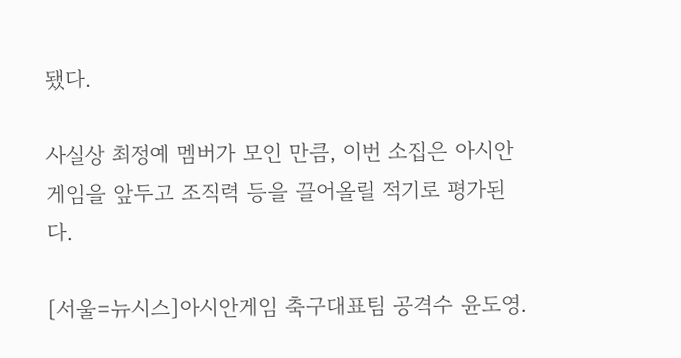됐다.

사실상 최정예 멤버가 모인 만큼, 이번 소집은 아시안게임을 앞두고 조직력 등을 끌어올릴 적기로 평가된다.

[서울=뉴시스]아시안게임 축구대표팀 공격수 윤도영.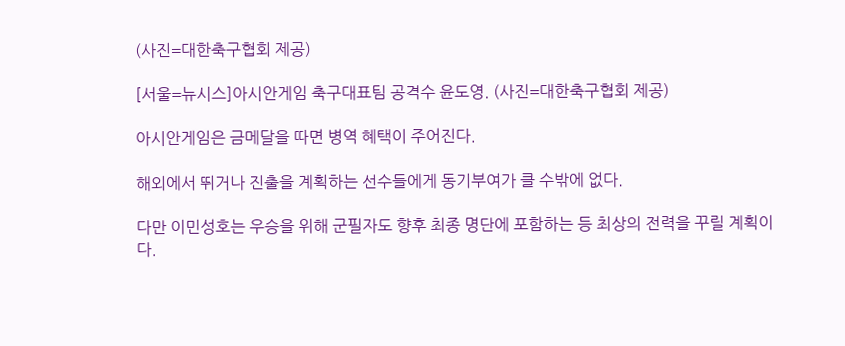(사진=대한축구협회 제공)

[서울=뉴시스]아시안게임 축구대표팀 공격수 윤도영. (사진=대한축구협회 제공)

아시안게임은 금메달을 따면 병역 혜택이 주어진다.

해외에서 뛰거나 진출을 계획하는 선수들에게 동기부여가 클 수밖에 없다.

다만 이민성호는 우승을 위해 군필자도 향후 최종 명단에 포함하는 등 최상의 전력을 꾸릴 계획이다.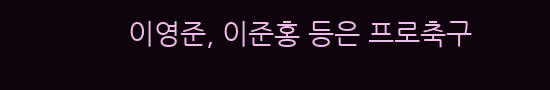이영준, 이준홍 등은 프로축구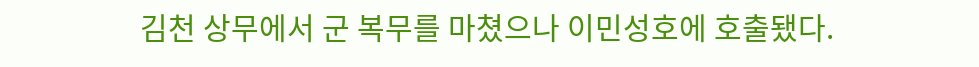김천 상무에서 군 복무를 마쳤으나 이민성호에 호출됐다.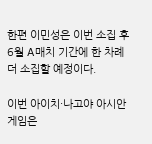한편 이민성은 이번 소집 후 6월 A매치 기간에 한 차례 더 소집할 예정이다.

이번 아이치·나고야 아시안게임은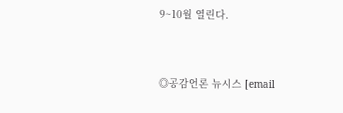9~10월 열린다.


◎공감언론 뉴시스 [email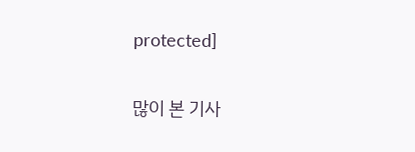protected]

많이 본 기사